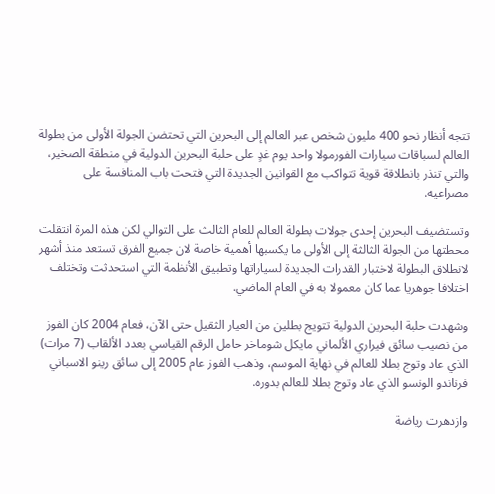تتجه أنظار نحو 400 مليون شخص عبر العالم إلى البحرين التي تحتضن الجولة الأولى من بطولة العالم لسباقات سيارات الفورمولا واحد يوم غدٍ على حلبة البحرين الدولية في منطقة الصخير، والتي تنذر بانطلاقة قوية تتواكب مع القوانين الجديدة التي فتحت باب المنافسة على مصراعيه.

وتستضيف البحرين إحدى جولات بطولة العالم للعام الثالث على التوالي لكن هذه المرة انتقلت محطتها من الجولة الثالثة إلى الأولى ما يكسبها أهمية خاصة لان جميع الفرق تستعد منذ أشهر لانطلاق البطولة لاختبار القدرات الجديدة لسياراتها وتطبيق الأنظمة التي استحدثت وتختلف اختلافا جوهريا عما كان معمولا به في العام الماضي.

وشهدت حلبة البحرين الدولية تتويج بطلين من العيار الثقيل حتى الآن، فعام 2004 كان الفوز من نصيب سائق فيراري الألماني مايكل شوماخر حامل الرقم القياسي بعدد الألقاب (7 مرات) الذي عاد وتوج بطلا للعالم في نهاية الموسم، وذهب الفوز عام 2005 إلى سائق رينو الاسباني فرناندو الونسو الذي عاد وتوج بطلا للعالم بدوره.

وازدهرت رياضة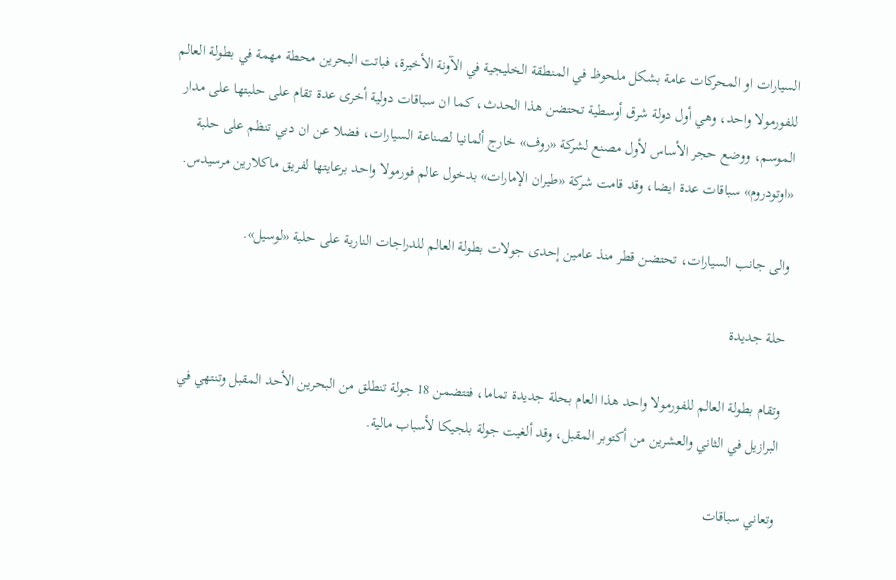السيارات او المحركات عامة بشكل ملحوظ في المنطقة الخليجية في الآونة الأخيرة، فباتت البحرين محطة مهمة في بطولة العالم للفورمولا واحد، وهي أول دولة شرق أوسطية تحتضن هذا الحدث، كما ان سباقات دولية أخرى عدة تقام على حلبتها على مدار الموسم، ووضع حجر الأساس لأول مصنع لشركة «روف» خارج ألمانيا لصناعة السيارات، فضلا عن ان دبي تنظم على حلبة «اوتودروم» سباقات عدة ايضا، وقد قامت شركة «طيران الإمارات» بدخول عالم فورمولا واحد برعايتها لفريق ماكلارين مرسيدس.

والى جانب السيارات، تحتضن قطر منذ عامين إحدى جولات بطولة العالم للدراجات النارية على حلبة «لوسيل».

حلة جديدة

وتقام بطولة العالم للفورمولا واحد هذا العام بحلة جديدة تماما، فتتضمن 18 جولة تنطلق من البحرين الأحد المقبل وتنتهي في البرازيل في الثاني والعشرين من أكتوبر المقبل، وقد ألغيت جولة بلجيكا لأسباب مالية.

وتعاني سباقات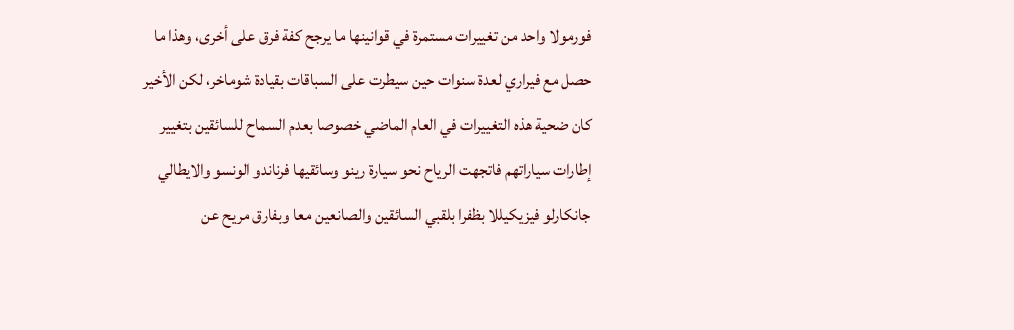فورمولا واحد من تغييرات مستمرة في قوانينها ما يرجح كفة فرق على أخرى، وهذا ما حصل مع فيراري لعدة سنوات حين سيطرت على السباقات بقيادة شوماخر، لكن الأخير كان ضحية هذه التغييرات في العام الماضي خصوصا بعدم السماح للسائقين بتغيير إطارات سياراتهم فاتجهت الرياح نحو سيارة رينو وسائقيها فرناندو الونسو والايطالي جانكارلو فيزيكيللا بظفرا بلقبي السائقين والصانعين معا وبفارق مريح عن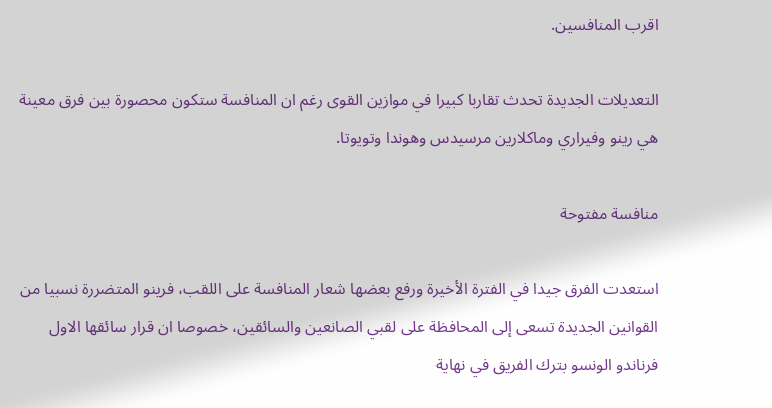اقرب المنافسين.

التعديلات الجديدة تحدث تقاربا كبيرا في موازين القوى رغم ان المنافسة ستكون محصورة بين فرق معينة هي رينو وفيراري وماكلارين مرسيدس وهوندا وتويوتا.

منافسة مفتوحة

استعدت الفرق جيدا في الفترة الأخيرة ورفع بعضها شعار المنافسة على اللقب، فرينو المتضررة نسبيا من القوانين الجديدة تسعى إلى المحافظة على لقبي الصانعين والسائقين، خصوصا ان قرار سائقها الاول فرناندو الونسو بترك الفريق في نهاية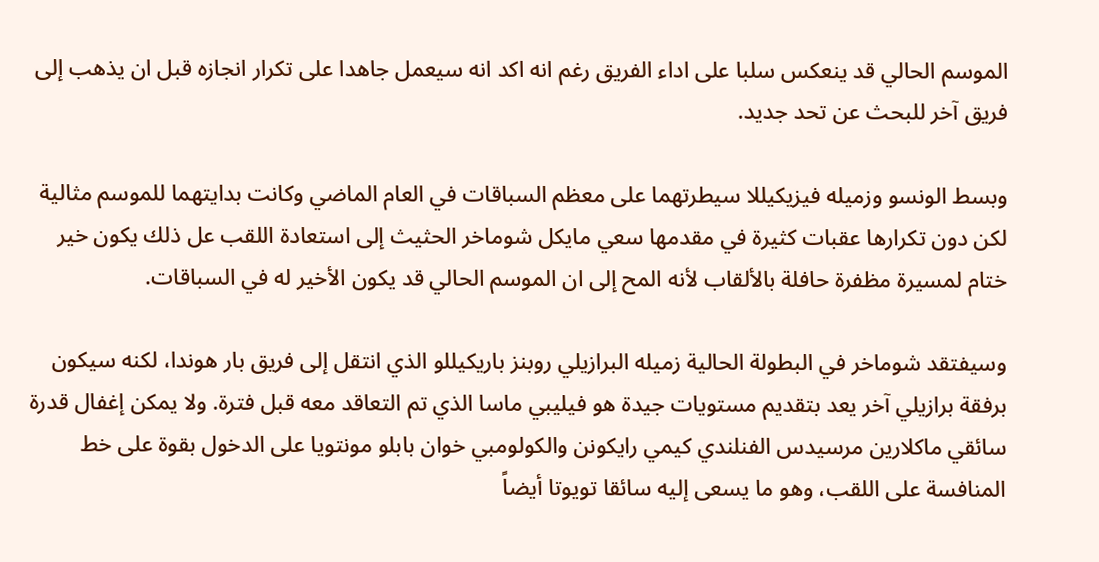الموسم الحالي قد ينعكس سلبا على اداء الفريق رغم انه اكد انه سيعمل جاهدا على تكرار انجازه قبل ان يذهب إلى فريق آخر للبحث عن تحد جديد.

وبسط الونسو وزميله فيزيكيللا سيطرتهما على معظم السباقات في العام الماضي وكانت بدايتهما للموسم مثالية لكن دون تكرارها عقبات كثيرة في مقدمها سعي مايكل شوماخر الحثيث إلى استعادة اللقب عل ذلك يكون خير ختام لمسيرة مظفرة حافلة بالألقاب لأنه المح إلى ان الموسم الحالي قد يكون الأخير له في السباقات.

وسيفتقد شوماخر في البطولة الحالية زميله البرازيلي روبنز باريكيللو الذي انتقل إلى فريق بار هوندا، لكنه سيكون برفقة برازيلي آخر يعد بتقديم مستويات جيدة هو فيليبي ماسا الذي تم التعاقد معه قبل فترة. ولا يمكن إغفال قدرة سائقي ماكلارين مرسيدس الفنلندي كيمي رايكونن والكولومبي خوان بابلو مونتويا على الدخول بقوة على خط المنافسة على اللقب، وهو ما يسعى إليه سائقا تويوتا أيضاً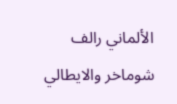الألماني رالف شوماخر والايطالي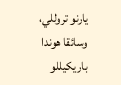يارنو تروللي، وسائقا هوندا باريكيللو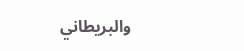والبريطاني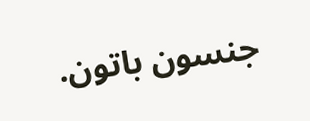جنسون باتون.